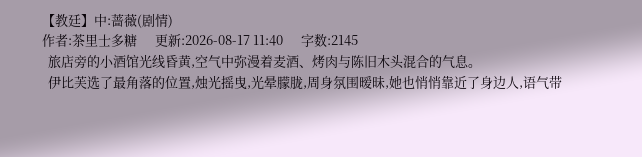【教廷】中:蔷薇(剧情)
作者:茶里士多糖      更新:2026-08-17 11:40      字数:2145
  旅店旁的小酒馆光线昏黄,空气中弥漫着麦酒、烤肉与陈旧木头混合的气息。
  伊比芙选了最角落的位置,烛光摇曳,光晕朦胧,周身氛围暧昧,她也悄悄靠近了身边人,语气带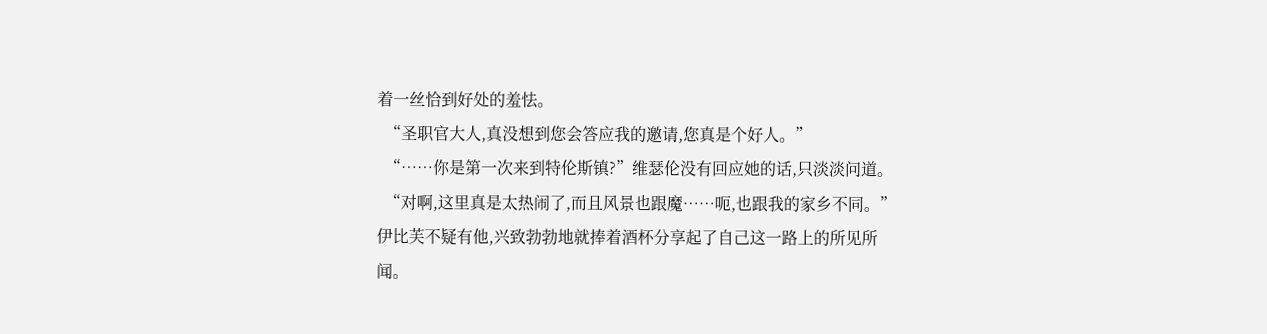着一丝恰到好处的羞怯。
  “圣职官大人,真没想到您会答应我的邀请,您真是个好人。”
  “……你是第一次来到特伦斯镇?”维瑟伦没有回应她的话,只淡淡问道。
  “对啊,这里真是太热闹了,而且风景也跟魔……呃,也跟我的家乡不同。”伊比芙不疑有他,兴致勃勃地就捧着酒杯分享起了自己这一路上的所见所闻。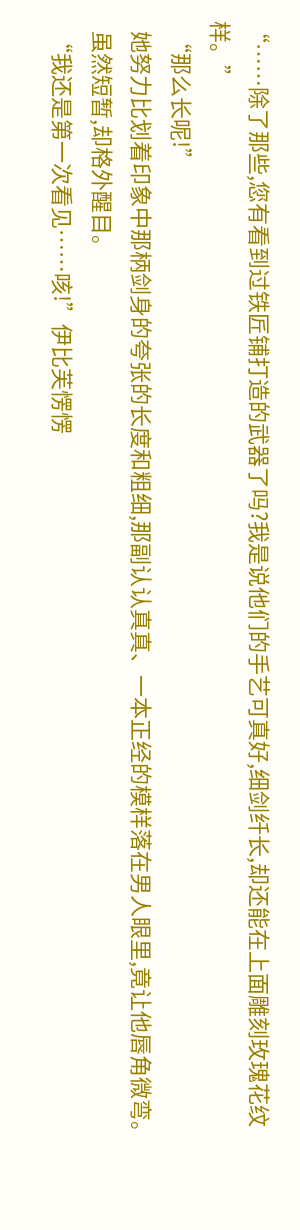“……除了那些,您有看到过铁匠铺打造的武器了吗?我是说他们的手艺可真好,细剑纤长,却还能在上面雕刻玫瑰花纹样。”
  “那么长呢!”
  她努力比划着印象中那柄剑身的夸张的长度和粗细,那副认认真真、一本正经的模样落在男人眼里,竟让他唇角微弯。
  虽然短暂,却格外醒目。
  “我还是第一次看见……咳!”伊比芙愣愣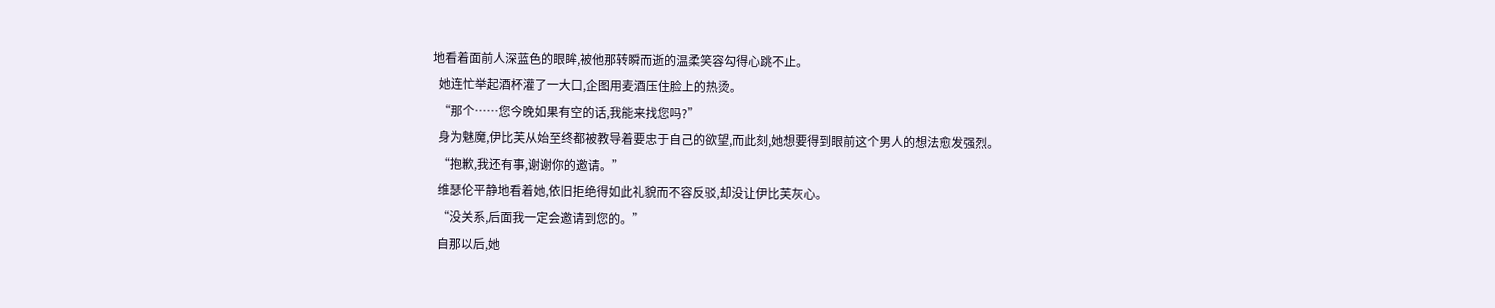地看着面前人深蓝色的眼眸,被他那转瞬而逝的温柔笑容勾得心跳不止。
  她连忙举起酒杯灌了一大口,企图用麦酒压住脸上的热烫。
  “那个……您今晚如果有空的话,我能来找您吗?”
  身为魅魔,伊比芙从始至终都被教导着要忠于自己的欲望,而此刻,她想要得到眼前这个男人的想法愈发强烈。
  “抱歉,我还有事,谢谢你的邀请。”
  维瑟伦平静地看着她,依旧拒绝得如此礼貌而不容反驳,却没让伊比芙灰心。
  “没关系,后面我一定会邀请到您的。”
  自那以后,她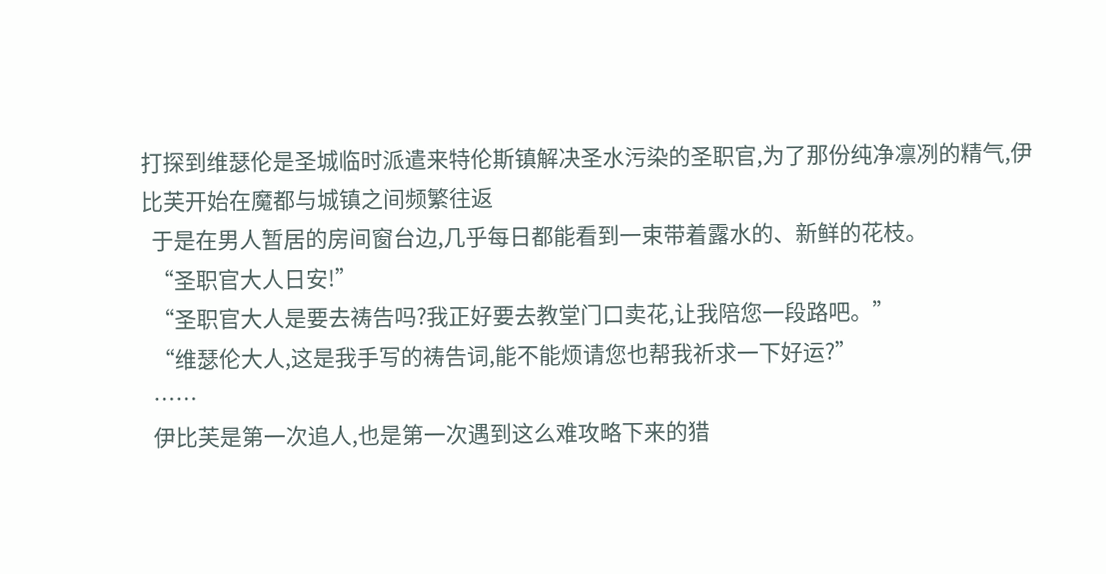打探到维瑟伦是圣城临时派遣来特伦斯镇解决圣水污染的圣职官,为了那份纯净凛冽的精气,伊比芙开始在魔都与城镇之间频繁往返
  于是在男人暂居的房间窗台边,几乎每日都能看到一束带着露水的、新鲜的花枝。
  “圣职官大人日安!”
  “圣职官大人是要去祷告吗?我正好要去教堂门口卖花,让我陪您一段路吧。”
  “维瑟伦大人,这是我手写的祷告词,能不能烦请您也帮我祈求一下好运?”
  ……
  伊比芙是第一次追人,也是第一次遇到这么难攻略下来的猎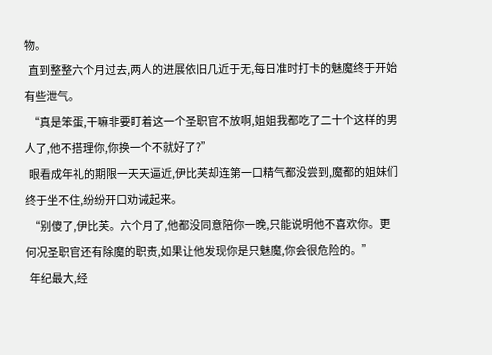物。
  直到整整六个月过去,两人的进展依旧几近于无,每日准时打卡的魅魔终于开始有些泄气。
  “真是笨蛋,干嘛非要盯着这一个圣职官不放啊,姐姐我都吃了二十个这样的男人了,他不搭理你,你换一个不就好了?”
  眼看成年礼的期限一天天逼近,伊比芙却连第一口精气都没尝到,魔都的姐妹们终于坐不住,纷纷开口劝诫起来。
  “别傻了,伊比芙。六个月了,他都没同意陪你一晚,只能说明他不喜欢你。更何况圣职官还有除魔的职责,如果让他发现你是只魅魔,你会很危险的。”
  年纪最大,经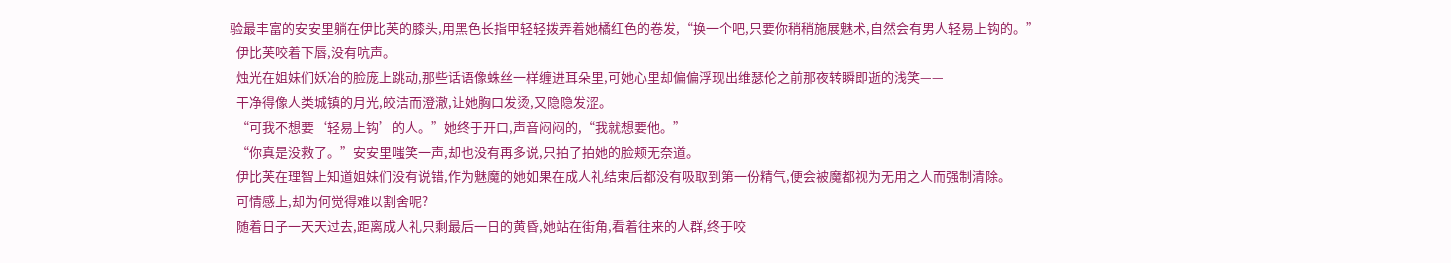验最丰富的安安里躺在伊比芙的膝头,用黑色长指甲轻轻拨弄着她橘红色的卷发,“换一个吧,只要你稍稍施展魅术,自然会有男人轻易上钩的。”
  伊比芙咬着下唇,没有吭声。
  烛光在姐妹们妖冶的脸庞上跳动,那些话语像蛛丝一样缠进耳朵里,可她心里却偏偏浮现出维瑟伦之前那夜转瞬即逝的浅笑——
  干净得像人类城镇的月光,皎洁而澄澈,让她胸口发烫,又隐隐发涩。
  “可我不想要‘轻易上钩’的人。”她终于开口,声音闷闷的,“我就想要他。”
  “你真是没救了。”安安里嗤笑一声,却也没有再多说,只拍了拍她的脸颊无奈道。
  伊比芙在理智上知道姐妹们没有说错,作为魅魔的她如果在成人礼结束后都没有吸取到第一份精气,便会被魔都视为无用之人而强制清除。
  可情感上,却为何觉得难以割舍呢?
  随着日子一天天过去,距离成人礼只剩最后一日的黄昏,她站在街角,看着往来的人群,终于咬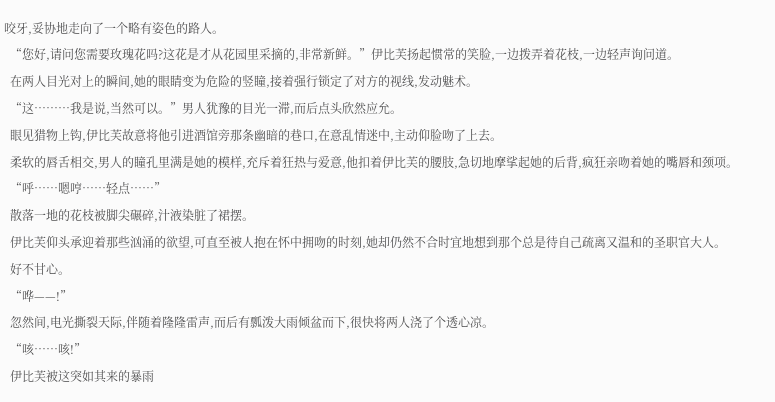咬牙,妥协地走向了一个略有姿色的路人。
  “您好,请问您需要玫瑰花吗?这花是才从花园里采摘的,非常新鲜。”伊比芙扬起惯常的笑脸,一边拨弄着花枝,一边轻声询问道。
  在两人目光对上的瞬间,她的眼睛变为危险的竖瞳,接着强行锁定了对方的视线,发动魅术。
  “这………我是说,当然可以。”男人犹豫的目光一滞,而后点头欣然应允。
  眼见猎物上钩,伊比芙故意将他引进酒馆旁那条幽暗的巷口,在意乱情迷中,主动仰脸吻了上去。
  柔软的唇舌相交,男人的瞳孔里满是她的模样,充斥着狂热与爱意,他扣着伊比芙的腰肢,急切地摩挲起她的后背,疯狂亲吻着她的嘴唇和颈项。
  “呼……嗯哼……轻点……”
  散落一地的花枝被脚尖碾碎,汁液染脏了裙摆。
  伊比芙仰头承迎着那些汹涌的欲望,可直至被人抱在怀中拥吻的时刻,她却仍然不合时宜地想到那个总是待自己疏离又温和的圣职官大人。
  好不甘心。
  “哗——!”
  忽然间,电光撕裂天际,伴随着隆隆雷声,而后有瓢泼大雨倾盆而下,很快将两人浇了个透心凉。
  “咳……咳!”
  伊比芙被这突如其来的暴雨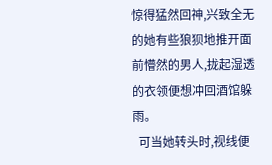惊得猛然回神,兴致全无的她有些狼狈地推开面前懵然的男人,拢起湿透的衣领便想冲回酒馆躲雨。
  可当她转头时,视线便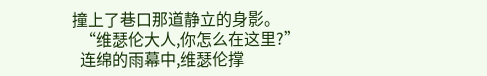撞上了巷口那道静立的身影。
  “维瑟伦大人,你怎么在这里?”
  连绵的雨幕中,维瑟伦撑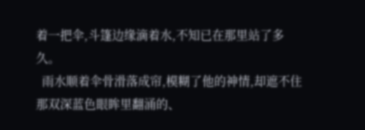着一把伞,斗篷边缘滴着水,不知已在那里站了多久。
  雨水顺着伞骨滑落成帘,模糊了他的神情,却遮不住那双深蓝色眼眸里翻涌的、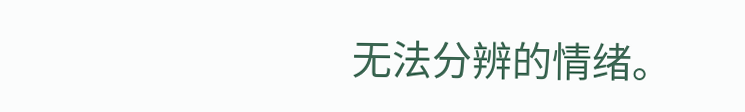无法分辨的情绪。